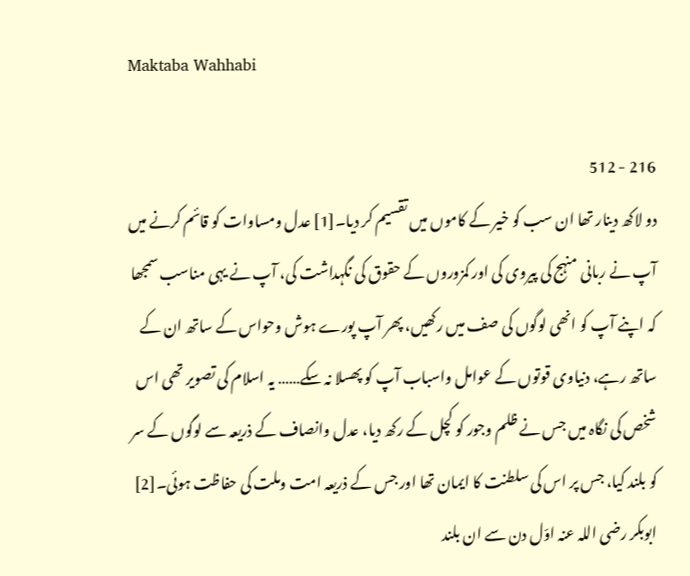Maktaba Wahhabi

216 - 512
دو لاکھ دینار تھا ان سب کو خیر کے کاموں میں تقسیم کر دیا۔[1] عدل ومساوات کو قائم کرنے میں آپ نے ربانی منہج کی پیروی کی اور کمزوروں کے حقوق کی نگہداشت کی، آپ نے یہی مناسب سمجھا کہ اپنے آپ کو انھی لوگوں کی صف میں رکھیں، پھر آپ پورے ہوش وحواس کے ساتھ ان کے ساتھ رہے، دنیاوی قوتوں کے عوامل واسباب آپ کو پھسلا نہ سکے…… یہ اسلام کی تصویر تھی اس شخص کی نگاہ میں جس نے ظلم وجور کو کچل کے رکھ دیا، عدل وانصاف کے ذریعہ سے لوگوں کے سر کو بلند کیا، جس پر اس کی سلطنت کا ایمان تھا اور جس کے ذریعہ امت وملت کی حفاظت ہوئی۔[2] ابوبکر رضی اللہ عنہ اوّل دن سے ان بلند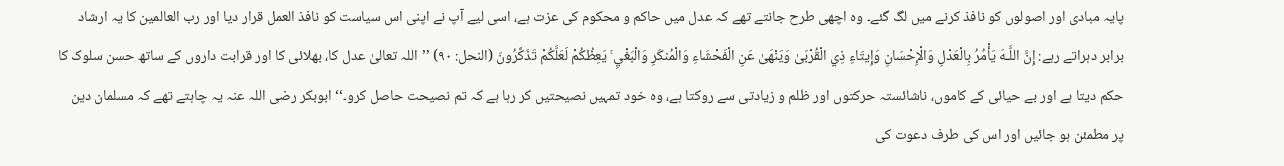پایہ مبادی اور اصولوں کو نافذ کرنے میں لگ گئے۔ وہ اچھی طرح جانتے تھے کہ عدل میں حاکم و محکوم کی عزت ہے، اسی لیے آپ نے اپنی اس سیاست کو نافذ العمل قرار دیا اور رب العالمین کا یہ ارشاد برابر دہراتے رہے: إِنَّ اللَّـهَ يَأْمُرُ بِالْعَدْلِ وَالْإِحْسَانِ وَإِيتَاءِ ذِي الْقُرْبَىٰ وَيَنْهَىٰ عَنِ الْفَحْشَاءِ وَالْمُنكَرِ وَالْبَغْيِ ۚ يَعِظُكُمْ لَعَلَّكُمْ تَذَكَّرُونَ (النحل: ۹۰) ’’اللہ تعالیٰ عدل کا، بھلائی کا اور قرابت داروں کے ساتھ حسن سلوک کا حکم دیتا ہے اور بے حیائی کے کاموں، ناشائستہ حرکتوں اور ظلم و زیادتی سے روکتا ہے، وہ خود تمہیں نصیحتیں کر رہا ہے کہ تم نصیحت حاصل کرو۔‘‘ ابوبکر رضی اللہ عنہ یہ چاہتے تھے کہ مسلمان دین پر مطمئن ہو جائیں اور اس کی طرف دعوت کی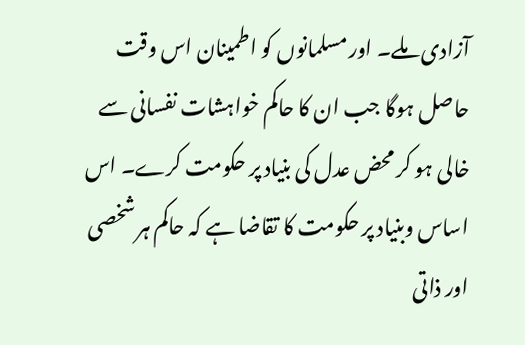آزادی ملے۔ اور مسلمانوں کو اطمینان اس وقت حاصل ہوگا جب ان کا حاکم خواہشات نفسانی سے خالی ہو کر محض عدل کی بنیاد پر حکومت کرے۔ اس اساس وبنیاد پر حکومت کا تقاضا ہے کہ حاکم ہر شخصی اور ذاتی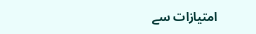امتیازات سے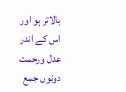بالاتر ہو اور اس کے اندر عدل ورحمت دونوں جمع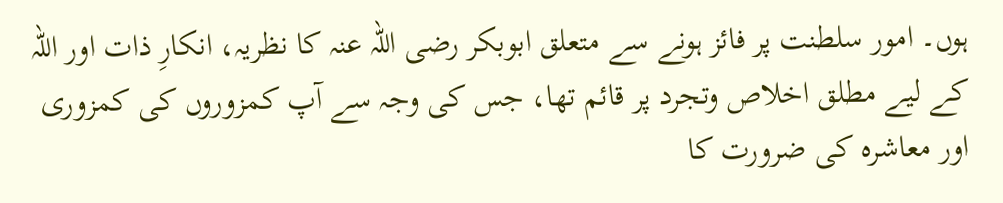ہوں۔ امور سلطنت پر فائز ہونے سے متعلق ابوبکر رضی اللہ عنہ کا نظریہ، انکارِ ذات اور اللہ کے لیے مطلق اخلاص وتجرد پر قائم تھا، جس کی وجہ سے آپ کمزوروں کی کمزوری اور معاشرہ کی ضرورت کا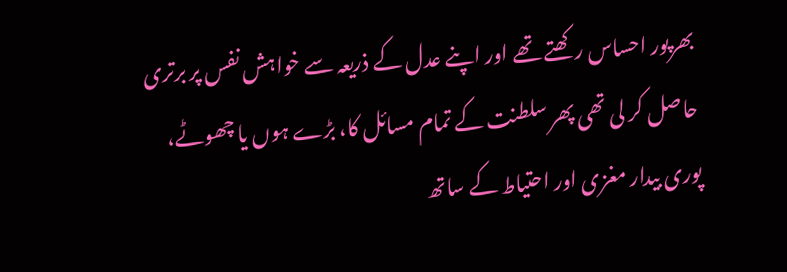بھرپور احساس رکھتے تھے اور اپنے عدل کے ذریعہ سے خواہش نفس پر برتری حاصل کر لی تھی پھر سلطنت کے تمام مسائل کا، بڑے ہوں یا چھوٹے، پوری بیدار مغزی اور احتیاط کے ساتھ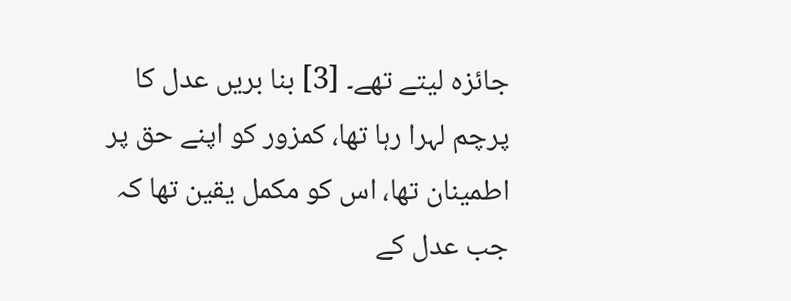جائزہ لیتے تھے۔ [3] بنا بریں عدل کا پرچم لہرا رہا تھا، کمزور کو اپنے حق پر اطمینان تھا، اس کو مکمل یقین تھا کہ جب عدل کے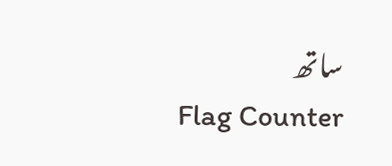ساتھ
Flag Counter